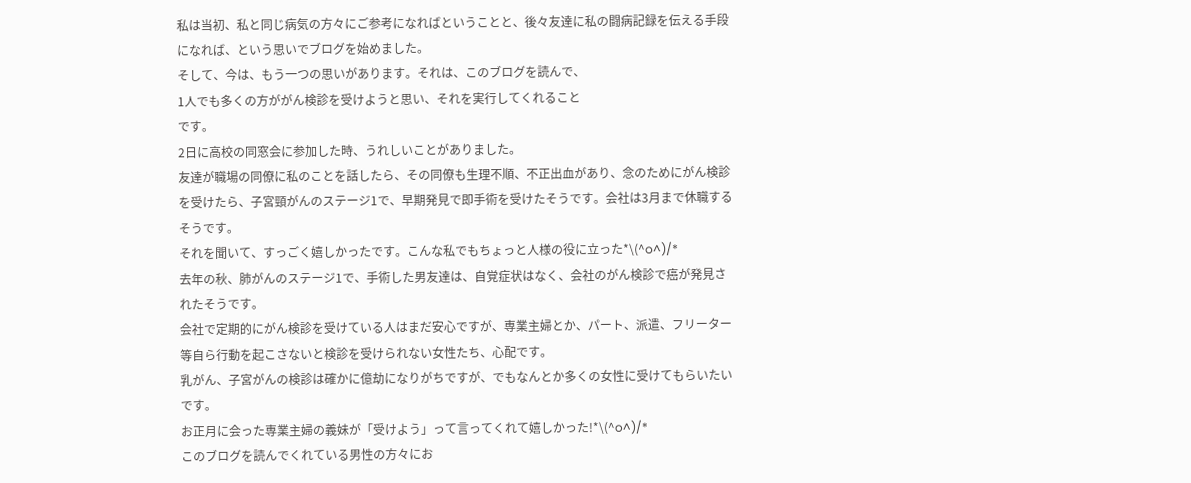私は当初、私と同じ病気の方々にご参考になればということと、後々友達に私の闘病記録を伝える手段になれば、という思いでブログを始めました。
そして、今は、もう一つの思いがあります。それは、このブログを読んで、
1人でも多くの方ががん検診を受けようと思い、それを実行してくれること
です。
2日に高校の同窓会に参加した時、うれしいことがありました。
友達が職場の同僚に私のことを話したら、その同僚も生理不順、不正出血があり、念のためにがん検診を受けたら、子宮頸がんのステージ1で、早期発見で即手術を受けたそうです。会社は3月まで休職するそうです。
それを聞いて、すっごく嬉しかったです。こんな私でもちょっと人様の役に立った*\(^o^)/*
去年の秋、肺がんのステージ1で、手術した男友達は、自覚症状はなく、会社のがん検診で癌が発見されたそうです。
会社で定期的にがん検診を受けている人はまだ安心ですが、専業主婦とか、パート、派遣、フリーター等自ら行動を起こさないと検診を受けられない女性たち、心配です。
乳がん、子宮がんの検診は確かに億劫になりがちですが、でもなんとか多くの女性に受けてもらいたいです。
お正月に会った専業主婦の義妹が「受けよう」って言ってくれて嬉しかった!*\(^o^)/*
このブログを読んでくれている男性の方々にお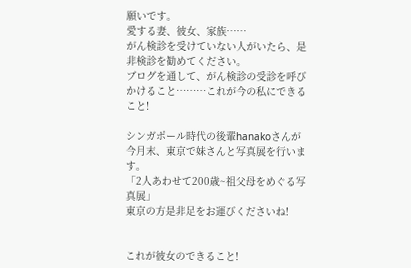願いです。
愛する妻、彼女、家族……
がん検診を受けていない人がいたら、是非検診を勧めてください。
ブログを通して、がん検診の受診を呼びかけること………これが今の私にできること!

シンガポール時代の後輩hanakoさんが今月末、東京で妹さんと写真展を行います。
「2人あわせて200歳~祖父母をめぐる写真展」
東京の方是非足をお運びくださいね!


これが彼女のできること!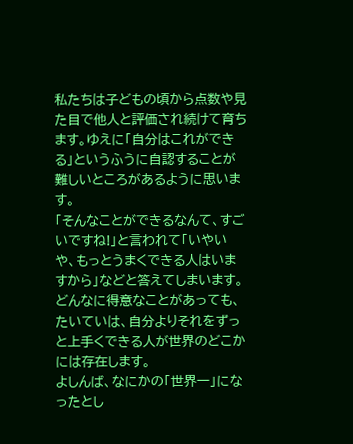私たちは子どもの頃から点数や見た目で他人と評価され続けて育ちます。ゆえに「自分はこれができる」というふうに自認することが難しいところがあるように思います。
「そんなことができるなんて、すごいですね!」と言われて「いやいや、もっとうまくできる人はいますから」などと答えてしまいます。
どんなに得意なことがあっても、たいていは、自分よりそれをずっと上手くできる人が世界のどこかには存在します。
よしんば、なにかの「世界一」になったとし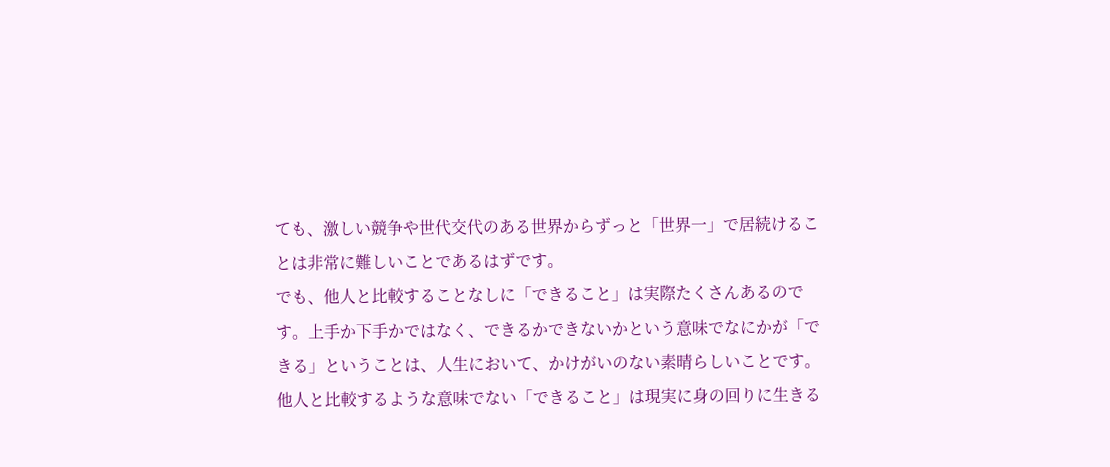ても、激しい競争や世代交代のある世界からずっと「世界一」で居続けることは非常に難しいことであるはずです。
でも、他人と比較することなしに「できること」は実際たくさんあるのです。上手か下手かではなく、できるかできないかという意味でなにかが「できる」ということは、人生において、かけがいのない素晴らしいことです。
他人と比較するような意味でない「できること」は現実に身の回りに生きる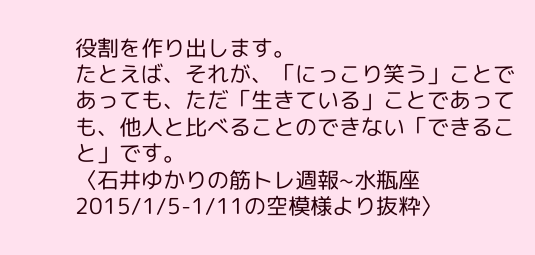役割を作り出します。
たとえば、それが、「にっこり笑う」ことであっても、ただ「生きている」ことであっても、他人と比べることのできない「できること」です。
〈石井ゆかりの筋トレ週報~水瓶座2015/1/5-1/11の空模様より抜粋〉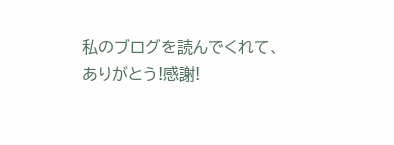私のブログを読んでくれて、
ありがとう!感謝!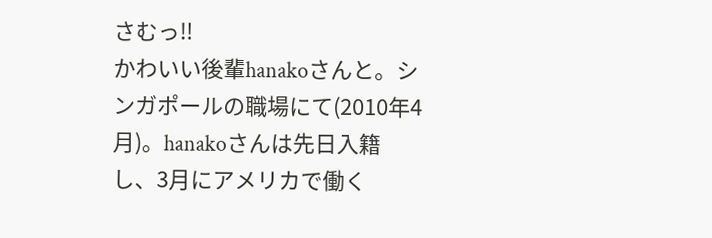さむっ‼
かわいい後輩hanakoさんと。シンガポールの職場にて(2010年4月)。hanakoさんは先日入籍
し、3月にアメリカで働く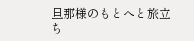旦那様のもとへと旅立ち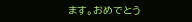ます。おめでとう